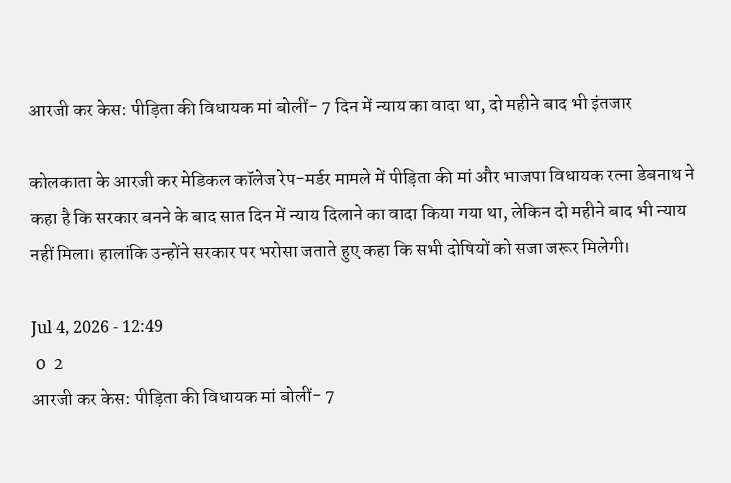आरजी कर केस: पीड़िता की विधायक मां बोलीं- 7 दिन में न्याय का वादा था, दो महीने बाद भी इंतजार

कोलकाता के आरजी कर मेडिकल कॉलेज रेप-मर्डर मामले में पीड़िता की मां और भाजपा विधायक रत्ना डेबनाथ ने कहा है कि सरकार बनने के बाद सात दिन में न्याय दिलाने का वादा किया गया था, लेकिन दो महीने बाद भी न्याय नहीं मिला। हालांकि उन्होंने सरकार पर भरोसा जताते हुए कहा कि सभी दोषियों को सजा जरूर मिलेगी।

Jul 4, 2026 - 12:49
 0  2
आरजी कर केस: पीड़िता की विधायक मां बोलीं- 7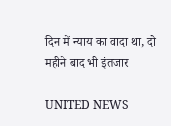दिन में न्याय का वादा था, दो महीने बाद भी इंतजार

UNITED NEWS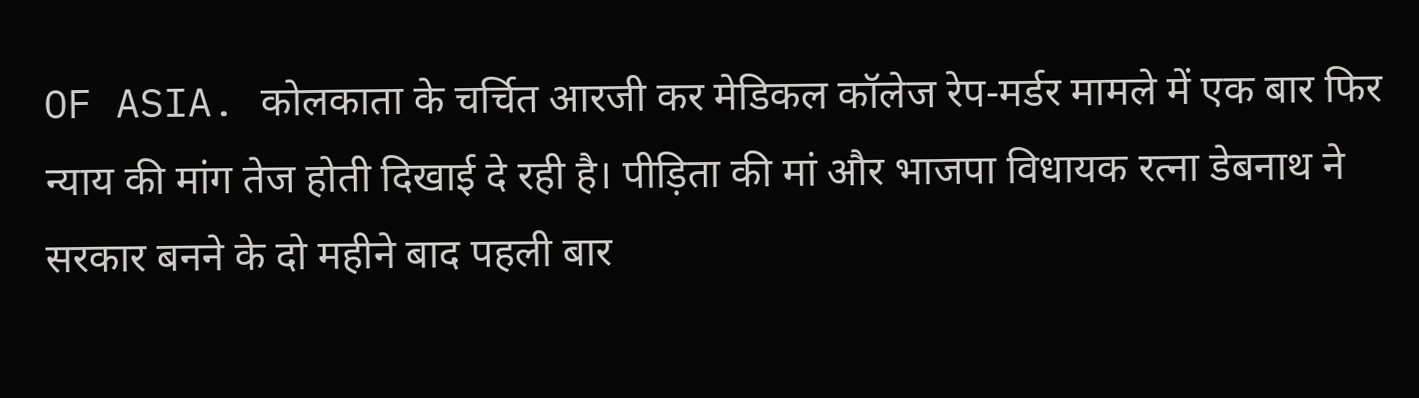OF ASIA. कोलकाता के चर्चित आरजी कर मेडिकल कॉलेज रेप-मर्डर मामले में एक बार फिर न्याय की मांग तेज होती दिखाई दे रही है। पीड़िता की मां और भाजपा विधायक रत्ना डेबनाथ ने सरकार बनने के दो महीने बाद पहली बार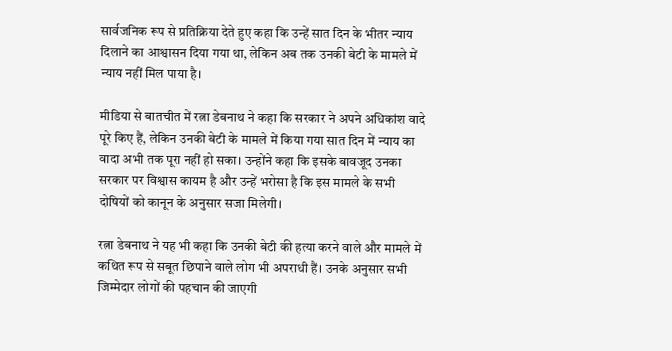सार्वजनिक रूप से प्रतिक्रिया देते हुए कहा कि उन्हें सात दिन के भीतर न्याय दिलाने का आश्वासन दिया गया था, लेकिन अब तक उनकी बेटी के मामले में न्याय नहीं मिल पाया है।

मीडिया से बातचीत में रत्ना डेबनाथ ने कहा कि सरकार ने अपने अधिकांश वादे पूरे किए हैं, लेकिन उनकी बेटी के मामले में किया गया सात दिन में न्याय का वादा अभी तक पूरा नहीं हो सका। उन्होंने कहा कि इसके बावजूद उनका सरकार पर विश्वास कायम है और उन्हें भरोसा है कि इस मामले के सभी दोषियों को कानून के अनुसार सजा मिलेगी।

रत्ना डेबनाथ ने यह भी कहा कि उनकी बेटी की हत्या करने वाले और मामले में कथित रूप से सबूत छिपाने वाले लोग भी अपराधी हैं। उनके अनुसार सभी जिम्मेदार लोगों की पहचान की जाएगी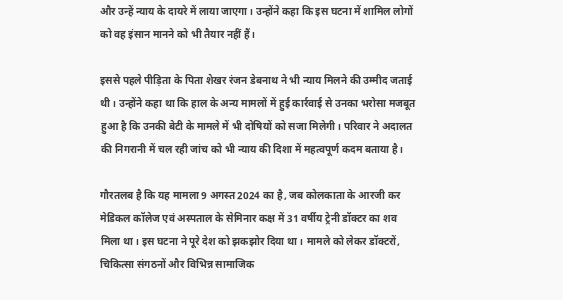और उन्हें न्याय के दायरे में लाया जाएगा। उन्होंने कहा कि इस घटना में शामिल लोगों को वह इंसान मानने को भी तैयार नहीं हैं।

इससे पहले पीड़िता के पिता शेखर रंजन डेबनाथ ने भी न्याय मिलने की उम्मीद जताई थी। उन्होंने कहा था कि हाल के अन्य मामलों में हुई कार्रवाई से उनका भरोसा मजबूत हुआ है कि उनकी बेटी के मामले में भी दोषियों को सजा मिलेगी। परिवार ने अदालत की निगरानी में चल रही जांच को भी न्याय की दिशा में महत्वपूर्ण कदम बताया है।

गौरतलब है कि यह मामला 9 अगस्त 2024 का है, जब कोलकाता के आरजी कर मेडिकल कॉलेज एवं अस्पताल के सेमिनार कक्ष में 31 वर्षीय ट्रेनी डॉक्टर का शव मिला था। इस घटना ने पूरे देश को झकझोर दिया था। मामले को लेकर डॉक्टरों, चिकित्सा संगठनों और विभिन्न सामाजिक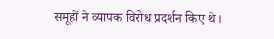समूहों ने व्यापक विरोध प्रदर्शन किए थे।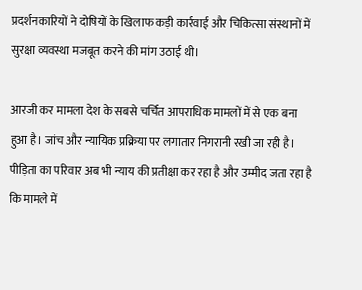प्रदर्शनकारियों ने दोषियों के खिलाफ कड़ी कार्रवाई और चिकित्सा संस्थानों में सुरक्षा व्यवस्था मजबूत करने की मांग उठाई थी।

आरजी कर मामला देश के सबसे चर्चित आपराधिक मामलों में से एक बना हुआ है। जांच और न्यायिक प्रक्रिया पर लगातार निगरानी रखी जा रही है। पीड़िता का परिवार अब भी न्याय की प्रतीक्षा कर रहा है और उम्मीद जता रहा है कि मामले में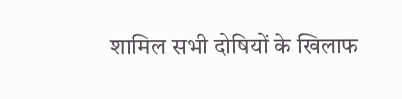शामिल सभी दोषियों के खिलाफ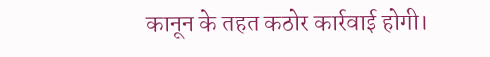कानून के तहत कठोर कार्रवाई होगी।